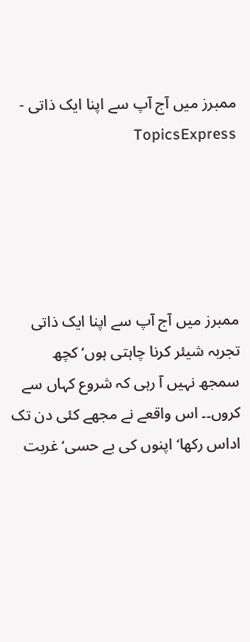ممبرز میں آج آپ سے اپنا ایک ذاتی - TopicsExpress





ممبرز میں آج آپ سے اپنا ایک ذاتی تجربہ شیئر کرنا چاہتی ہوں‘ کچھ سمجھ نہیں آ رہی کہ شروع کہاں سے کروں۔۔ اس واقعے نے مجھے کئی دن تک اداس رکھا‘ اپنوں کی بے حسی‘ غربت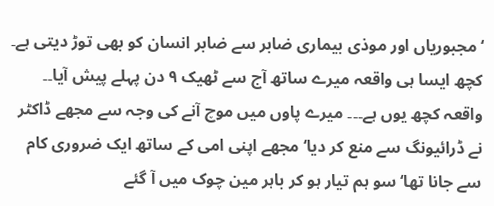‘ مجبوریاں اور موذی بیماری ضابر سے ضابر انسان کو بھی توڑ دیتی ہے۔ کچھ ایسا ہی واقعہ میرے ساتھ آج سے ٹھیک ٩ دن پہلے پیش آیا۔۔ واقعہ کچھ یوں ہے۔۔۔ میرے پاوں میں موچ آنے کی وجہ سے مجھے ڈاکٹر نے ڈرائیونگ سے منع کر دیا‘ مجھے اپنی امی کے ساتھ ایک ضروری کام سے جانا تھا‘ سو ہم تیار ہو کر باہر مین چوک میں آ گئے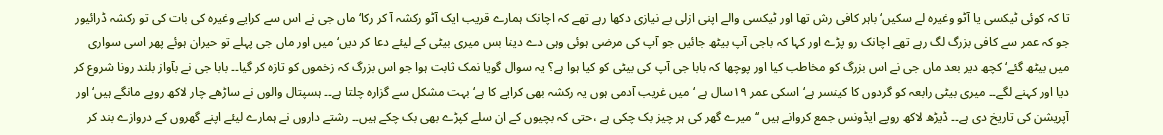تا کہ کوئی ٹیکسی یا آٹو وغیرہ لے سکیں‘ باہر کافی رش تھا اور ٹیکسی والے اپنی ازلی بے نیازی دکھا رہے تھے کہ اچانک ہمارے قریب ایک آٹو رکشہ آ کر رکا‘ ماں جی نے اس سے کرایے وغیرہ کی بات کی تو رکشہ ڈرائیور جو کہ عمر سے کافی بزرگ لگ رہے تھے اچانک رو پڑے اور کہا کہ باجی آپ بیٹھ جائیں جو آپ کی مرضی ہوئی وہی دے دینا بس میری بیٹی کے لیئے دعا کر دیں‘ میں اور ماں جی پہلے تو حیران ہوئے پھر اسی سواری میں بیٹھ گئے‘ کچھ دیر بعد ماں جی نے اس بزرگ کو مخاطب کیا اور پوچھا کہ بابا جی آپ کی بیٹی کو کیا ہوا ہے؟ یہ سوال گویا نمک ثابت ہوا جو اس بزرگ کہ زخموں کو تازہ کر گیا۔۔ بابا جی نے بآواز بلند رونا شروع کر دیا اور کہنے لگے۔۔ میری بیٹی رابعہ کو گردوں کا کینسر ہے‘ اسکی عمر ١٩سال ہے ‘ میں غریب آدمی ہوں یہ رکشہ بھی کرایے کا ہے‘ بہت مشکل سے گزارہ چلتا ہے۔۔ ہسپتال والوں نے ساڑھے چار لاکھ روپے مانگے ہیں‘ اور آپریشن کی تاریخ دی ہے۔۔ ڈیڑھ لاکھ روپے ایڈونس جمع کروانے ہیں ‘‘ میرے گھر کی ہر چیز بک چکی ہے ،حتی کہ بچیوں کے ان سلے کپڑے بھی بک چکے ہیں۔۔ رشتے داروں نے ہمارے لیئے اپنے گھروں کے دروازے بند کر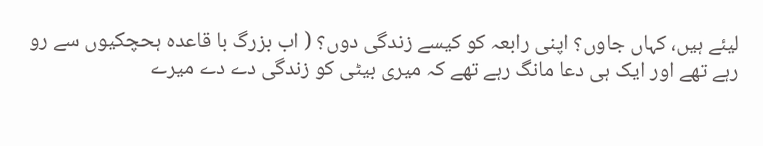لیئے ہیں، کہاں جاوں؟ اپنی رابعہ کو کیسے زندگی دوں؟ ( اب بزرگ با قاعدہ ہحچکیوں سے رو رہے تھے اور ایک ہی دعا مانگ رہے تھے کہ میری بیٹی کو زندگی دے دے میرے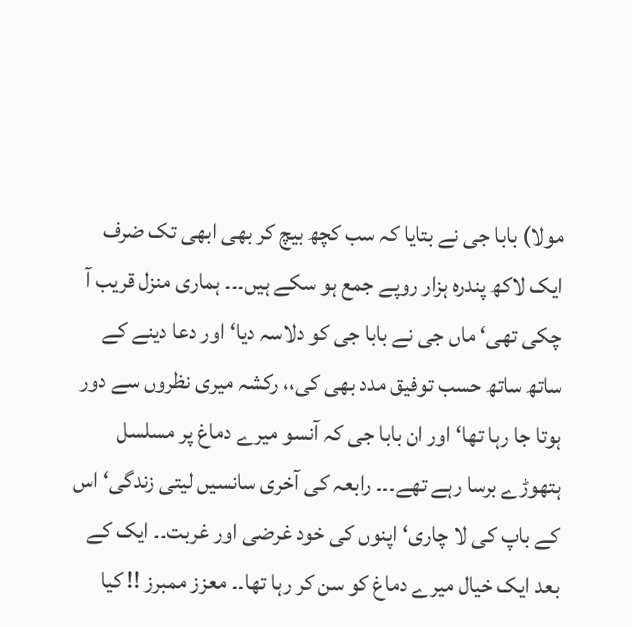مولا) بابا جی نے بتایا کہ سب کچھ بیچ کر بھی ابھی تک ضرف ایک لاکھ پندرہ ہزار روپے جمع ہو سکے ہیں۔۔۔ ہماری منزل قریب آ چکی تھی‘ ماں جی نے بابا جی کو دلاسہ دیا‘اور دعا دینے کے ساتھ ساتھ حسب توفیق مدد بھی کی،، رکشہ میری نظروں سے دور ہوتا جا رہا تھا‘ اور ان بابا جی کہ آنسو میرے دماغ پر مسلسل ہتھوڑے برسا رہے تھے۔۔۔ رابعہ کی آخری سانسیں لیتی زندگی‘ اس کے باپ کی لا چاری‘ اپنوں کی خود غرضی اور غربت۔۔ ایک کے بعد ایک خیال میرے دماغ کو سن کر رہا تھا۔۔ معزز ممبرز !! کیا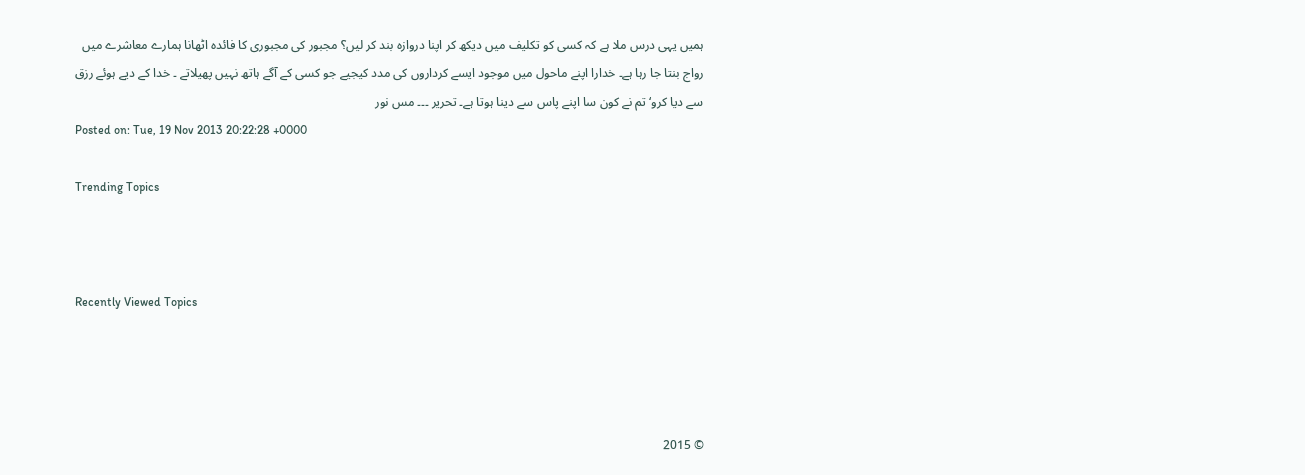ہمیں یہی درس ملا ہے کہ کسی کو تکلیف میں دیکھ کر اپنا دروازہ بند کر لیں؟ مجبور کی مجبوری کا فائدہ اٹھانا ہمارے معاشرے میں رواج بنتا جا رہا ہے۔ خدارا اپنے ماحول میں موجود ایسے کرداروں کی مدد کیجیے جو کسی کے آگے ہاتھ نہیں پھیلاتے ۔ خدا کے دیے ہوئے رزق سے دیا کرو‘ تم نے کون سا اپنے پاس سے دینا ہوتا ہے۔ تحریر ۔۔۔ مس نور
Posted on: Tue, 19 Nov 2013 20:22:28 +0000

Trending Topics



Recently Viewed Topics




© 2015